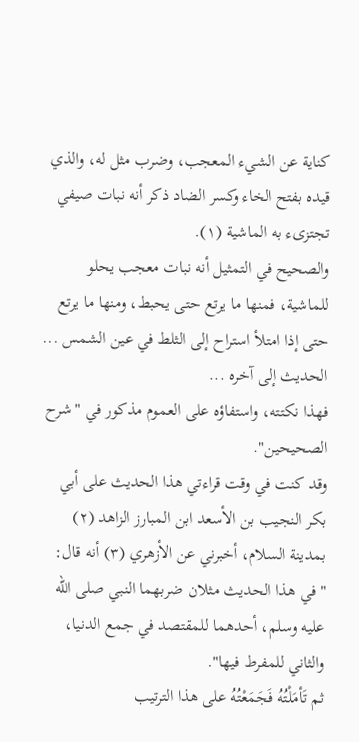كناية عن الشيء المعجب، وضرب مثل له، والذي قيده بفتح الخاء وكسر الضاد ذكر أنه نبات صيفي تجتزىء به الماشية (١).
والصحيح في التمثيل أنه نبات معجب يحلو للماشية، فمنها ما يرتع حتى يحبط، ومنها ما يرتع حتى إذا امتلأ استراح إلى الثلط في عين الشمس ... الحديث إلى آخره ...
فهذا نكتته، واستفاؤه على العموم مذكور في "شرح الصحيحين".
وقد كنت في وقت قراءتي هذا الحديث على أبي بكر النجيب بن الأسعد ابن المبارز الزاهد (٢) بمدينة السلام، أخبرني عن الأزهري (٣) أنه قال:
"في هذا الحديث مثلان ضربهما النبي صلى الله عليه وسلم، أحدهما للمقتصد في جمع الدنيا، والثاني للمفرط فيها".
ثم تَأمَلْتُهُ فَجَمَعْتُهُ على هذا الترتيب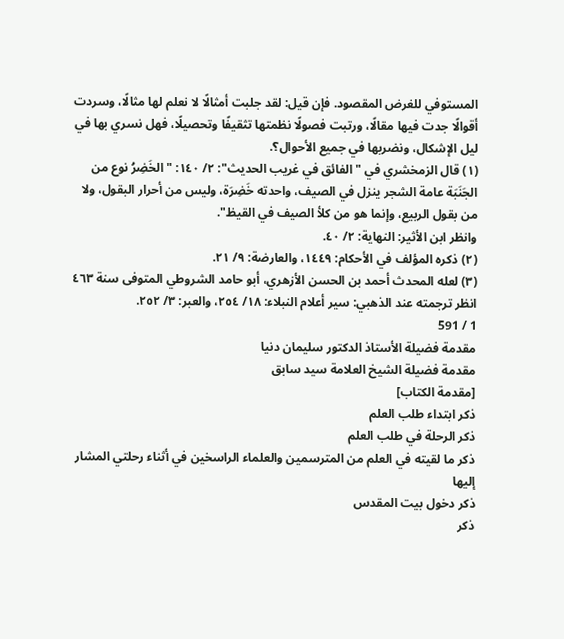المستوفي للغرض المقصود. فإن قيل: لقد جلبت أمثالًا لا نعلم لها مثالًا، وسردت أقوالًا جدت فيها مقالًا، ورتبت فصولًا نظمتها تثقيفًا وتحصيلًا، فهل نسري بها في ليل الإشكال، ونضربها في جميع الأحوال؟.
(١) قال الزمخشري في "الفائق في غريب الحديث": ٢/ ١٤٠: "الخَضِرُ نوع من الجَنَبَة عامة الشجر ينزل في الصيف، واحدته خَضِرَة، وليس من أحرار البقول، ولا من بقول الربيع، وإنما هو من كلأ الصيف في القيظ".
وانظر ابن الأثير: النهاية: ٢/ ٤٠.
(٢) ذكره المؤلف في الأحكام: ١٤٤٩، والعارضة: ٩/ ٢١.
(٣) لعله المحدث أحمد بن الحسن الأزهري، أبو حامد الشروطي المتوفى سنة ٤٦٣ انظر ترجمته عند الذهبي: سير أعلام النبلاء: ١٨/ ٢٥٤، والعبر: ٣/ ٢٥٢.
1 / 591
مقدمة فضيلة الأستاذ الدكتور سليمان دنيا
مقدمة فضيلة الشيخ العلامة سيد سابق
[مقدمة الكتاب]
ذكر ابتداء طلب العلم
ذكر الرحلة في طلب العلم
ذكر ما لقيته في العلم من المترسمين والعلماء الراسخين في أثناء رحلتي المشار إليها
ذكر دخول بيت المقدس
ذكر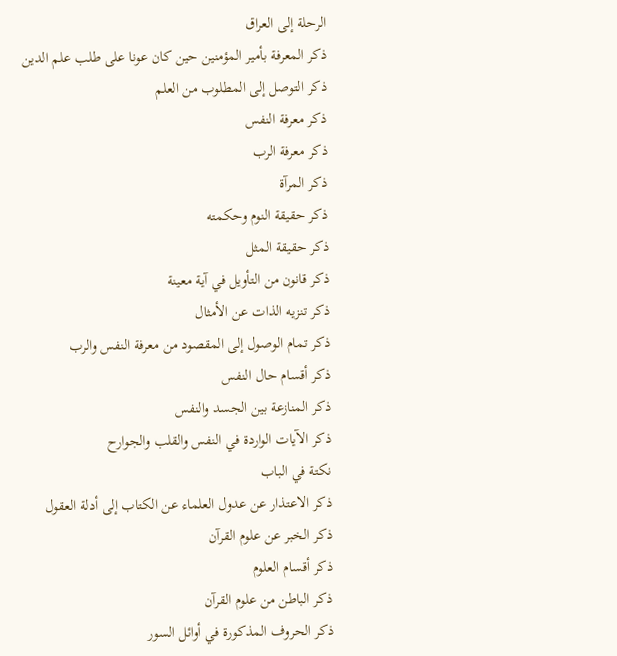الرحلة إلى العراق
ذكر المعرفة بأمير المؤمنين حين كان عونا على طلب علم الدين
ذكر التوصل إلى المطلوب من العلم
ذكر معرفة النفس
ذكر معرفة الرب
ذكر المرآة
ذكر حقيقة النوم وحكمته
ذكر حقيقة المثل
ذكر قانون من التأويل في آية معينة
ذكر تنزيه الذات عن الأمثال
ذكر تمام الوصول إلى المقصود من معرفة النفس والرب
ذكر أقسام حال النفس
ذكر المنازعة بين الجسد والنفس
ذكر الآيات الواردة في النفس والقلب والجوارح
نكتة في الباب
ذكر الاعتذار عن عدول العلماء عن الكتاب إلى أدلة العقول
ذكر الخبر عن علوم القرآن
ذكر أقسام العلوم
ذكر الباطن من علوم القرآن
ذكر الحروف المذكورة في أوائل السور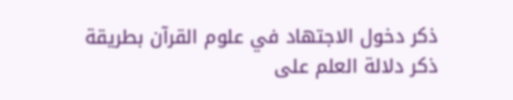ذكر دخول الاجتهاد في علوم القرآن بطريقة
ذكر دلالة العلم على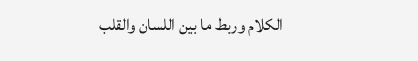الكلام وربط ما بين اللسان والقلب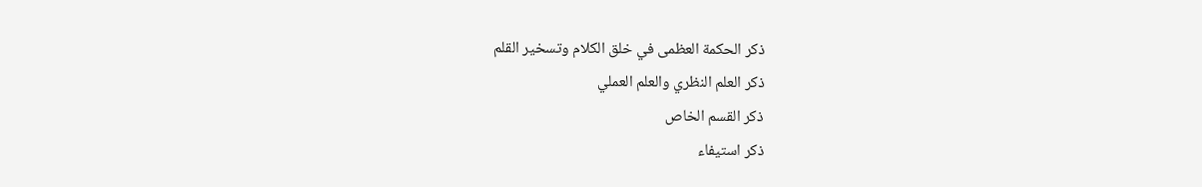ذكر الحكمة العظمى في خلق الكلام وتسخير القلم
ذكر العلم النظري والعلم العملي
ذكر القسم الخاص
ذكر استيفاء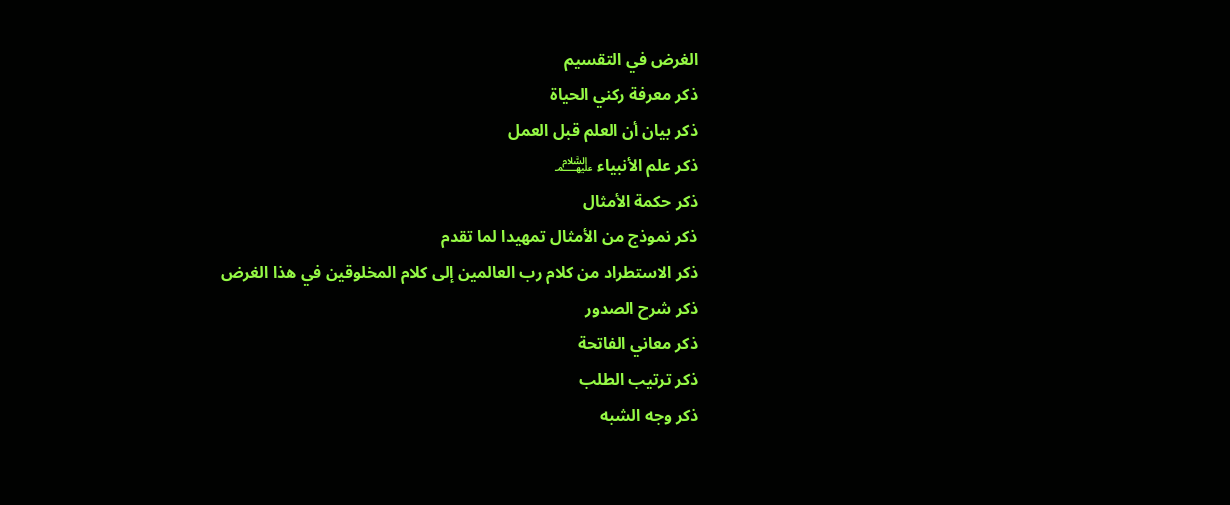الغرض في التقسيم
ذكر معرفة ركني الحياة
ذكر بيان أن العلم قبل العمل
ذكر علم الأنبياء ﵈
ذكر حكمة الأمثال
ذكر نموذج من الأمثال تمهيدا لما تقدم
ذكر الاستطراد من كلام رب العالمين إلى كلام المخلوقين في هذا الغرض
ذكر شرح الصدور
ذكر معاني الفاتحة
ذكر ترتيب الطلب
ذكر وجه الشبه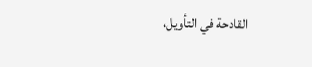القادحة في التأويل،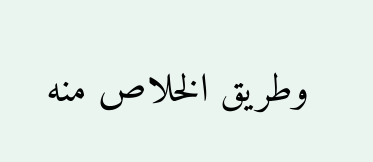وطريق الخلاص منه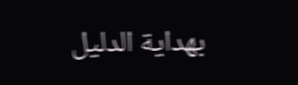بهداية الدليل